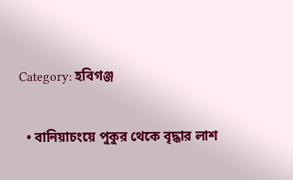Category: হবিগঞ্জ

  • বানিয়াচংয়ে পুকুর থেকে বৃদ্ধার লাশ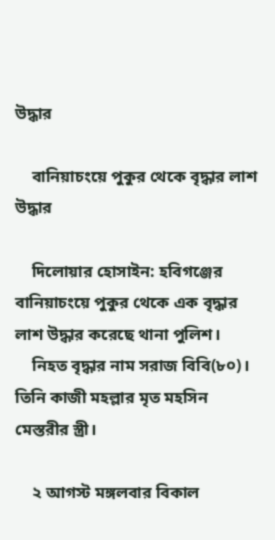উদ্ধার

    বানিয়াচংয়ে পুকুর থেকে বৃদ্ধার লাশ উদ্ধার

    দি‌লোয়ার হোসাইন: হবিগঞ্জের বানিয়াচংয়ে পুকুর থেকে এক বৃদ্ধার লাশ উদ্ধার করেছে থানা পুলিশ।
    নিহত বৃদ্ধার নাম সরাজ বিবি(৮০)। তিনি কাজী মহল্লার মৃত মহসিন মেস্তরীর স্ত্রী।

    ২ আগস্ট মঙ্গলবার বিকাল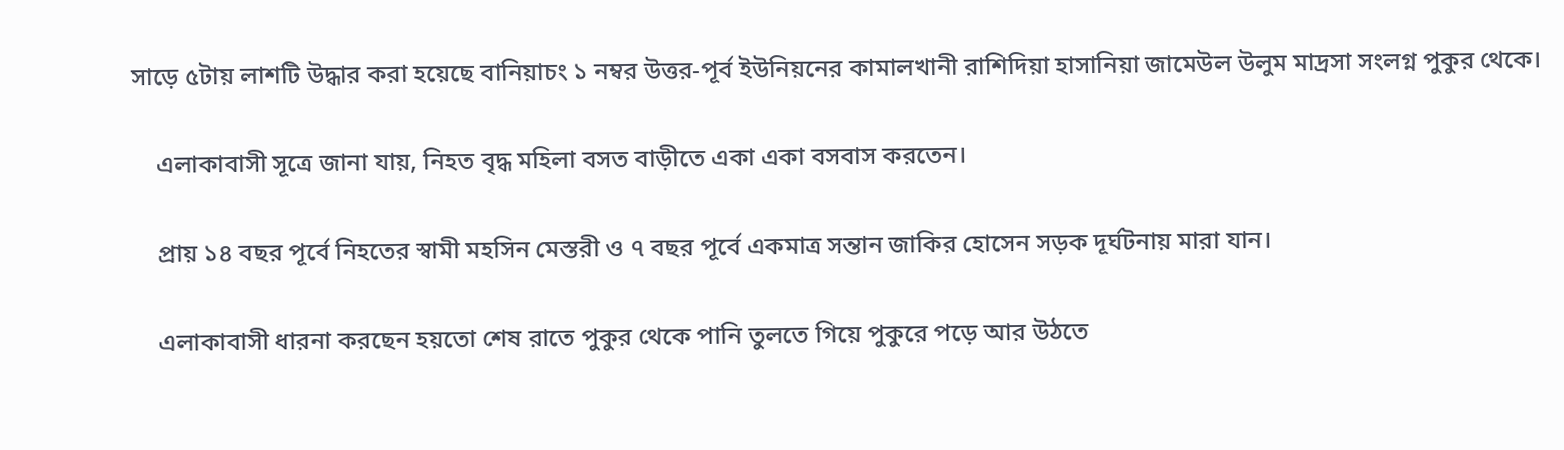সাড়ে ৫টায় লাশটি উদ্ধার করা হয়েছে বানিয়াচং ১ নম্বর উত্তর-পূর্ব ইউনিয়নের কামালখানী রাশিদিয়া হাসানিয়া জামেউল উলুম মাদ্রসা সংলগ্ন পুকুর থেকে।

    এলাকাবাসী সূত্রে জানা যায়, নিহত বৃদ্ধ মহিলা বসত বাড়ীতে একা একা বসবাস করতেন।

    প্রায় ১৪ বছর পূর্বে নিহতের স্বামী মহসিন মেস্তরী ও ৭ বছর পূর্বে একমাত্র সন্তান জাকির হোসেন সড়ক দূর্ঘটনায় মারা যান।

    এলাকাবাসী ধারনা করছেন হয়তো শেষ রাতে পুকুর থেকে পানি তুলতে গিয়ে পুকুরে পড়ে আর উঠতে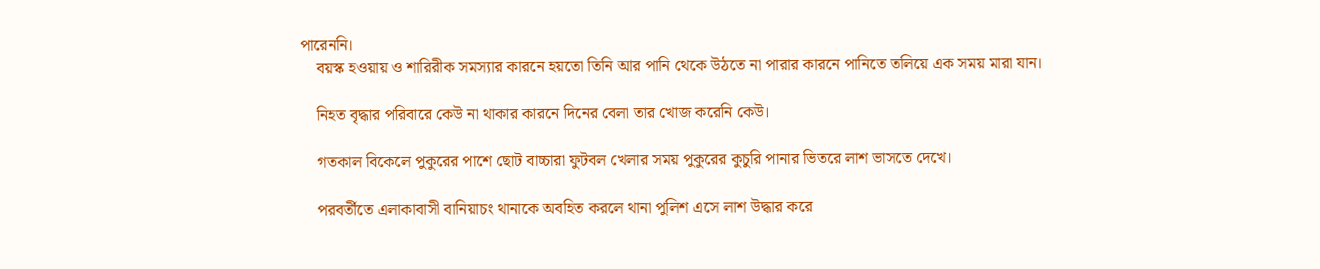পারেননি।
    বয়স্ক হওয়ায় ও শারিরীক সমস্যার কারনে হয়তো তিনি আর পানি থেকে উঠতে না পারার কারনে পানিতে তলিয়ে এক সময় মারা যান।

    নিহত বৃদ্ধার পরিবারে কেউ না থাকার কারনে দিনের বেলা তার খোজ করেনি কেউ।

    গতকাল বিকেলে পুকুরের পাশে ছোট বাচ্চারা ফুটবল খেলার সময় পুকুরের কুচুরি পানার ভিতরে লাশ ভাসতে দেখে।

    পরবর্তীতে এলাকাবাসী বানিয়াচং থানাকে অবহিত করলে থানা পুলিশ এসে লাশ উদ্ধার করে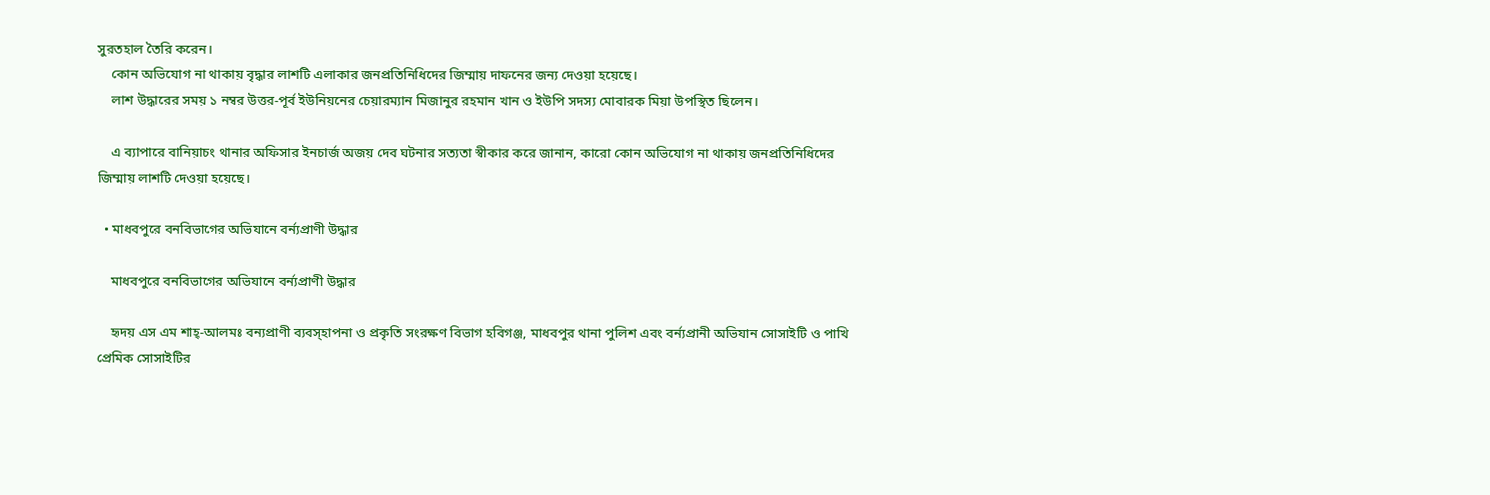সুরতহাল তৈরি করেন।
    কোন অভিযোগ না থাকায় বৃদ্ধার লাশটি এলাকার জনপ্রতিনিধিদের জিম্মায় দাফনের জন্য দেওয়া হয়েছে।
    লাশ উদ্ধারের সময় ১ নম্বর উত্তর-পূর্ব ইউনিয়নের চেয়ারম্যান মিজানুর রহমান খান ও ইউপি সদস্য মোবারক মিয়া উপস্থিত ছিলেন।

    এ ব্যাপারে বানিয়াচং থানার অফিসার ইনচার্জ অজয় দেব ঘটনার সত্যতা স্বীকার করে জানান, কারো কোন অভিযোগ না থাকায় জনপ্রতিনিধিদের জিম্মায় লাশটি দেওয়া হয়েছে।

  • মাধবপুরে বনবিভাগের অভিযানে বর্ন্যপ্রাণী উদ্ধার

    মাধবপুরে বনবিভাগের অভিযানে বর্ন্যপ্রাণী উদ্ধার

    হৃদয় এস এম শাহ্-আলমঃ বন্যপ্রাণী ব্যবস্হাপনা ও প্রকৃতি সংরক্ষণ বিভাগ হবিগঞ্জ, মাধবপুর থানা পুলিশ এবং বর্ন্যপ্রানী অভিযান সোসাইটি ও পাখি প্রেমিক সোসাইটির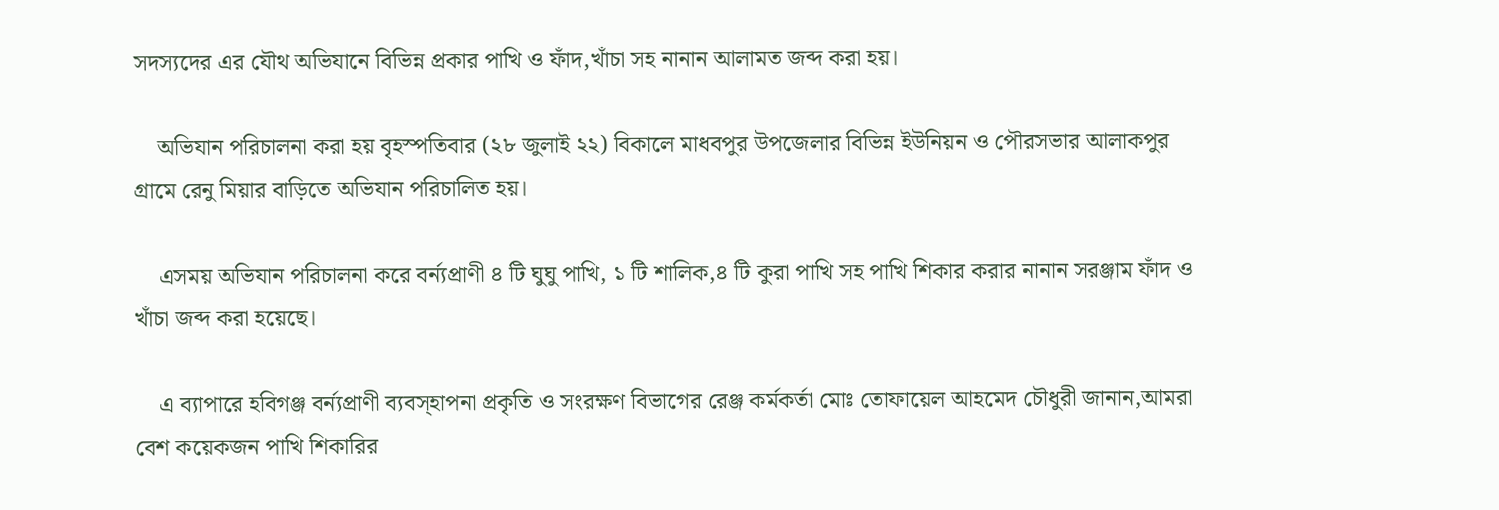সদস্যদের এর যৌথ অভিযানে বিভিন্ন প্রকার পাখি ও ফাঁদ,খাঁচা সহ নানান আলামত জব্দ করা হয়।

    অভিযান পরিচালনা করা হয় বৃহস্পতিবার (২৮ জুলাই ২২) বিকালে মাধবপুর উপজেলার বিভিন্ন ইউনিয়ন ও পৌরসভার আলাকপুর গ্রামে রেনু মিয়ার বাড়িতে অভিযান পরিচালিত হয়।

    এসময় অভিযান পরিচালনা করে বর্ন্যপ্রাণী ৪ টি ঘুঘু পাখি, ১ টি শালিক,৪ টি কুরা পাখি সহ পাখি শিকার করার নানান সরঞ্জাম ফাঁদ ও খাঁচা জব্দ করা হয়েছে।

    এ ব্যাপারে হবিগঞ্জ বর্ন্যপ্রাণী ব্যবস্হাপনা প্রকৃতি ও সংরক্ষণ বিভাগের রেঞ্জ কর্মকর্তা মোঃ তোফায়েল আহমেদ চৌধুরী জানান,আমরা বেশ কয়েকজন পাখি শিকারির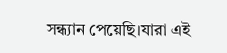সন্ধ্যান পেয়েছি।যারা এই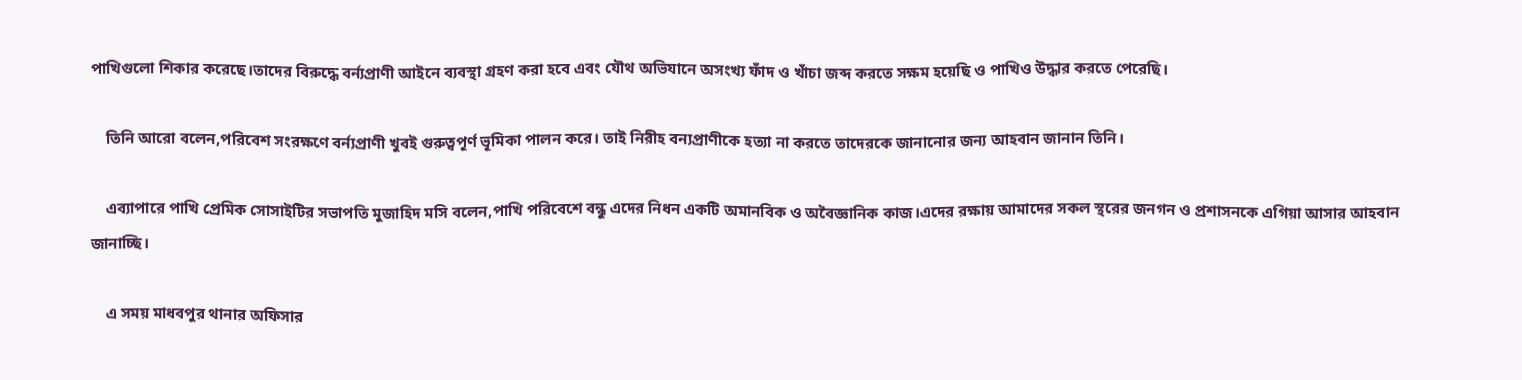পাখিগুলো শিকার করেছে।তাদের বিরুদ্ধে বর্ন্যপ্রাণী আইনে ব্যবস্থা গ্রহণ করা হবে এবং যৌথ অভিযানে অসংখ্য ফাঁদ ও খাঁচা জব্দ করতে সক্ষম হয়েছি ও পাখিও উদ্ধার করতে পেরেছি।

    তিনি আরো বলেন,পরিবেশ সংরক্ষণে বর্ন্যপ্রাণী খুবই গুরুত্বপূর্ণ ভূমিকা পালন করে। তাই নিরীহ বন্যপ্রাণীকে হত্যা না করতে তাদেরকে জানানোর জন্য আহবান জানান তিনি।

    এব্যাপারে পাখি প্রেমিক সোসাইটির সভাপতি মুজাহিদ মসি বলেন,পাখি পরিবেশে বন্ধু এদের নিধন একটি অমানবিক ও অবৈজ্ঞানিক কাজ।এদের রক্ষায় আমাদের সকল স্থরের জনগন ও প্রশাসনকে এগিয়া আসার আহবান জানাচ্ছি।

    এ সময় মাধবপুর থানার অফিসার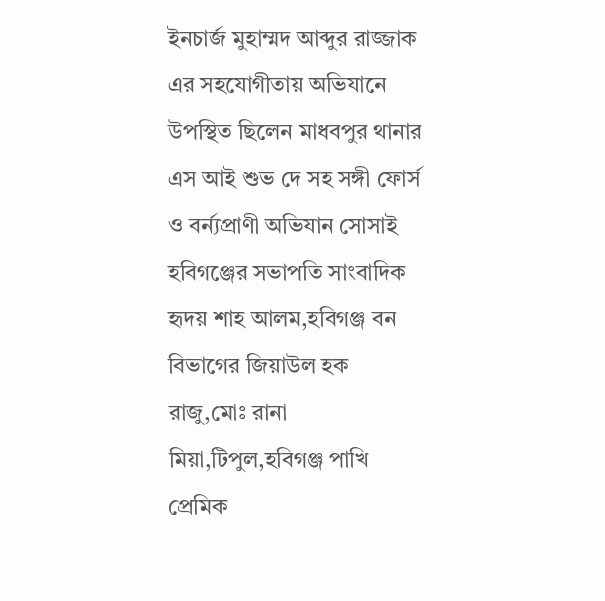ইনচার্জ মুহাম্মদ আব্দুর রাজ্জাক এর সহযোগীতায় অভিযানে উপস্থিত ছিলেন মাধবপুর থানার এস আই শুভ দে সহ সঙ্গী ফোর্স ও বর্ন্যপ্রাণী অভিযান সোসাই হবিগঞ্জের সভাপতি সাংবাদিক হৃদয় শাহ আলম,হবিগঞ্জ বন বিভাগের জিয়াউল হক রাজু,মোঃ রানা মিয়া,টিপুল,হবিগঞ্জ পাখি প্রেমিক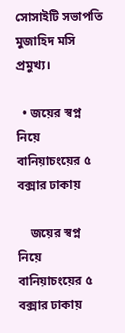সোসাইটি সভাপতি মুজাহিদ মসি প্রমুখ্য।

  • জয়ের স্বপ্ন নিয়ে বানিয়াচংয়ের ৫ বক্সার ঢাকায়

    জয়ের স্বপ্ন নিয়ে বানিয়াচংয়ের ৫ বক্সার ঢাকায়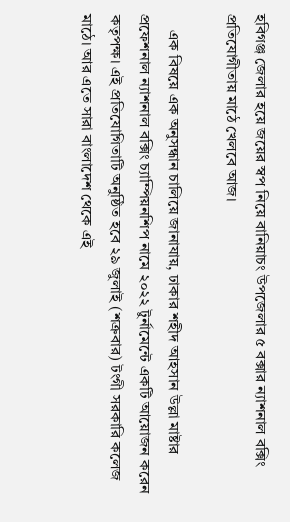হবিগঞ্জ জেলার হয়ে জয়ের স্বপ নিয়ে বানিয়াচং উপজেলার ৫ বক্সার ন্যাশনাল বক্সিং প্রতিযোগীতায় মাঠে খেলবে আজ।

    এক বিষয়ে এক অনুসন্ধান চালিয়ে জানাযায়, ঢাকার শহীদ আহসান উল্লা মাষ্টার প্রফেশনাল ন্যাশনাল বক্সিং চ্যাম্পিয়নশিপ নামে ২০২২ টুর্নামেন্টে একটি আয়োজন করেন কতৃপক্ষ। এই প্রতিযোগিতাটি অনুষ্ঠিত হবে ২৯ জুলাই (শক্রবার) টংগী সরকারি কলেজ মাঠে। আর এতে সারা বাংলাদেশ থেকে এই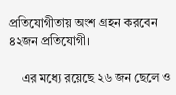প্রতিযোগীতায় অংশ গ্রহন করবেন ৪২জন প্রতিযোগী।

    এর মধ্যে রয়েছে ২৬ জন ছেলে ও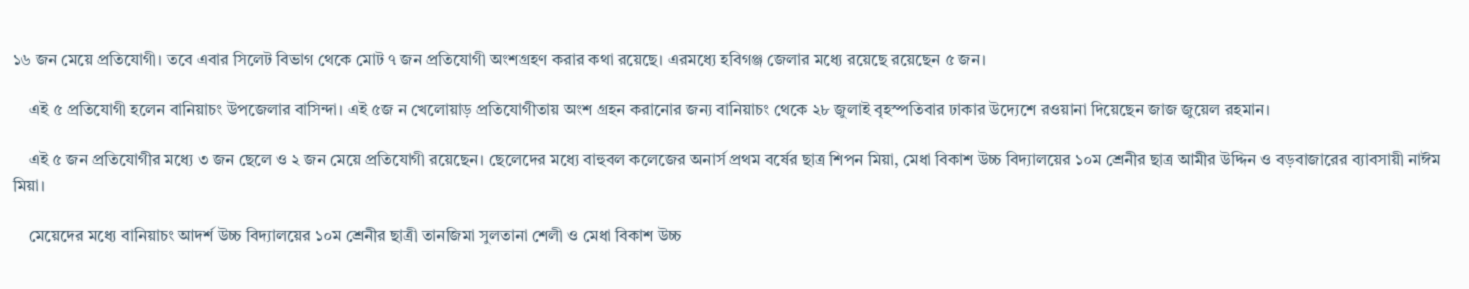১৬ জন মেয়ে প্রতিযোগী। তবে এবার সিলেট বিভাগ থেকে মোট ৭ জন প্রতিযোগী অংশগ্রহণ করার কথা রয়েছে। এরমধ্যে হবিগঞ্জ জেলার মধ্যে রয়েছে রয়েছেন ৫ জন।

    এই ৫ প্রতিযোগী হলেন বানিয়াচং উপজেলার বাসিন্দা। এই ৫জ ন খেলোয়াড় প্রতিযোগীতায় অংশ গ্রহন করানোর জন্য বানিয়াচং থেকে ২৮ জুলাই বৃহস্পতিবার ঢাকার উদ্যেশে রওয়ানা দিয়েছেন জাজ জুয়েল রহমান।

    এই ৫ জন প্রতিযোগীর মধ্যে ৩ জন ছেলে ও ২ জন মেয়ে প্রতিযোগী রয়েছেন। ছেলেদের মধ্যে বাহুবল কলেজের অনার্স প্রথম বর্ষের ছাত্র শিপন মিয়া, মেধা বিকাশ উচ্চ বিদ্যালয়ের ১০ম শ্রেনীর ছাত্র আমীর উদ্দিন ও বড়বাজারের ব্যাবসায়ী নাঈম মিয়া।

    মেয়েদের মধ্যে বানিয়াচং আদর্শ উচ্চ বিদ্যালয়ের ১০ম শ্রেনীর ছাত্রী তানজিমা সুলতানা শেলী ও মেধা বিকাশ উচ্চ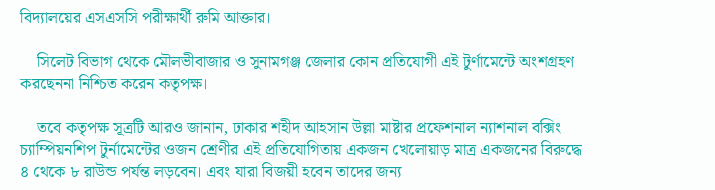বিদ্যালয়ের এসএসসি পরীক্ষার্থী রুমি আক্তার।

    সিলেট বিভাগ থেকে মৌলভীবাজার ও সুনামগঞ্জ জেলার কোন প্রতিযোগী এই টুর্ণামেন্টে অংশগ্রহণ করছেননা নিশ্চিত করেন কতৃপক্ষ।

    তবে কতৃপক্ষ সূত্রটি আরও জানান, ঢাকার শহীদ আহসান উল্লা মাষ্টার প্রফেশনাল ন্যাশনাল বক্সিং চ্যাম্পিয়নশিপ টুর্নামেন্টের ওজন শ্রেণীর এই প্রতিযোগিতায় একজন খেলোয়াড় মাত্র একজনের বিরুদ্ধে ৪ থেকে ৮ রাউন্ড পর্যন্ত লড়বেন। এবং যারা বিজয়ী হবেন তাদের জন্য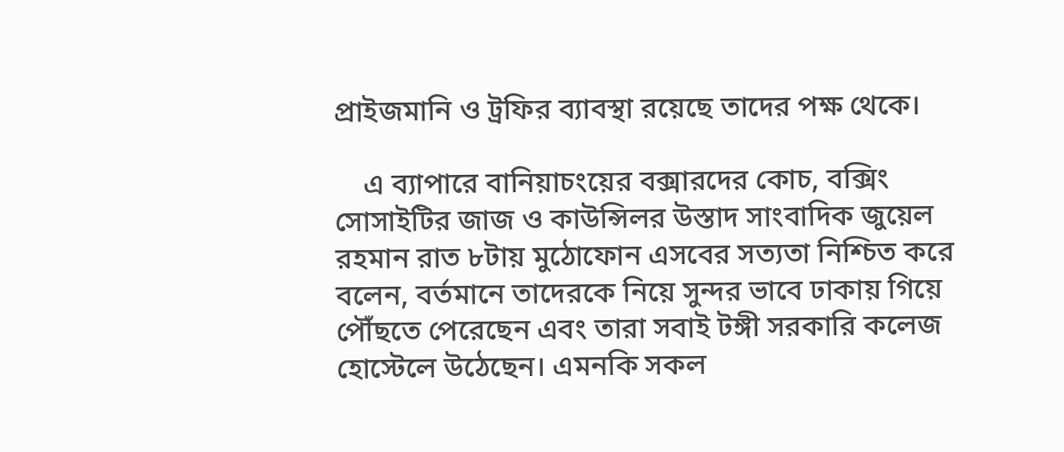প্রাইজমানি ও ট্রফির ব্যাবস্থা রয়েছে তাদের পক্ষ থেকে।

    এ ব্যাপারে বানিয়াচংয়ের বক্সারদের কোচ, বক্সিং সোসাইটির জাজ ও কাউন্সিলর উস্তাদ সাংবাদিক জুয়েল রহমান রাত ৮টায় মুঠোফোন এসবের সত্যতা নিশ্চিত করে বলেন, বর্তমানে তাদেরকে নিয়ে সুন্দর ভাবে ঢাকায় গিয়ে পৌঁছতে পেরেছেন এবং তারা সবাই টঙ্গী সরকারি কলেজ হোস্টেলে উঠেছেন। এমনকি সকল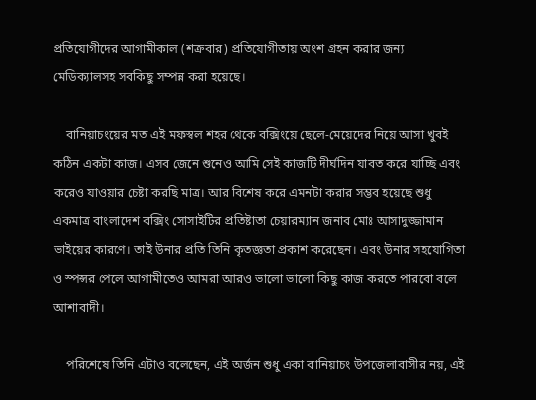প্রতিযোগীদের আগামীকাল (শক্রবার) প্রতিযোগীতায় অংশ গ্রহন করার জন্য মেডিক্যালসহ সবকিছু সম্পন্ন করা হয়েছে।

    বানিয়াচংয়ের মত এই মফস্বল শহর থেকে বক্সিংয়ে ছেলে-মেয়েদের নিয়ে আসা খুবই কঠিন একটা কাজ। এসব জেনে শুনেও আমি সেই কাজটি দীর্ঘদিন যাবত করে যাচ্ছি এবং করেও যাওয়ার চেষ্টা করছি মাত্র। আর বিশেষ করে এমনটা করার সম্ভব হয়েছে শুধু একমাত্র বাংলাদেশ বক্সিং সোসাইটির প্রতিষ্টাতা চেয়ারম্যান জনাব মোঃ আসাদুজ্জামান ভাইয়ের কারণে। তাই উনার প্রতি তিনি কৃতজ্ঞতা প্রকাশ করেছেন। এবং উনার সহযোগিতা ও স্পন্সর পেলে আগামীতেও আমরা আরও ভালো ভালো কিছু কাজ করতে পারবো বলে আশাবাদী।

    পরিশেষে তিনি এটাও বলেছেন, এই অর্জন শুধু একা বানিয়াচং উপজেলাবাসীর নয়, এই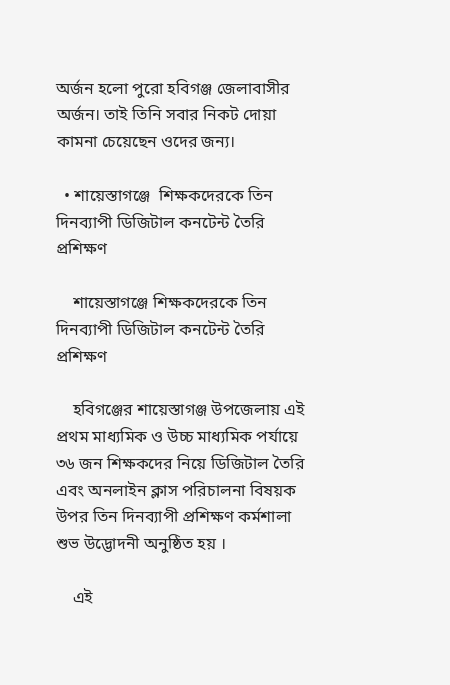অর্জন হলো পুরো হবিগঞ্জ জেলাবাসীর অর্জন। তাই তিনি সবার নিকট দোয়া কামনা চেয়েছেন ওদের জন্য।

  • শায়েস্তাগঞ্জে  শিক্ষকদেরকে তিন দিনব্যাপী ডিজিটাল কনটেন্ট তৈরি প্রশিক্ষণ

    শায়েস্তাগঞ্জে শিক্ষকদেরকে তিন দিনব্যাপী ডিজিটাল কনটেন্ট তৈরি প্রশিক্ষণ

    হবিগঞ্জের শায়েস্তাগঞ্জ উপজেলায় এই প্রথম মাধ্যমিক ও উচ্চ মাধ্যমিক পর্যায়ে ৩৬ জন শিক্ষকদের নিয়ে ডিজিটাল তৈরি এবং অনলাইন ক্লাস পরিচালনা বিষয়ক উপর তিন দিনব্যাপী প্রশিক্ষণ কর্মশালা শুভ উদ্ভোদনী অনুষ্ঠিত হয় ।

    এই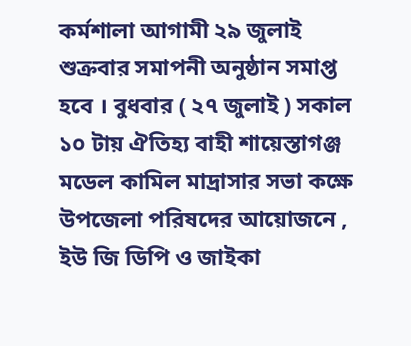কর্মশালা আগামী ২৯ জুলাই শুক্রবার সমাপনী অনুষ্ঠান সমাপ্ত হবে । বুধবার ( ২৭ জুলাই ) সকাল ১০ টায় ঐতিহ্য বাহী শায়েস্তাগঞ্জ মডেল কামিল মাদ্রাসার সভা কক্ষে উপজেলা পরিষদের আয়োজনে , ইউ জি ডিপি ও জাইকা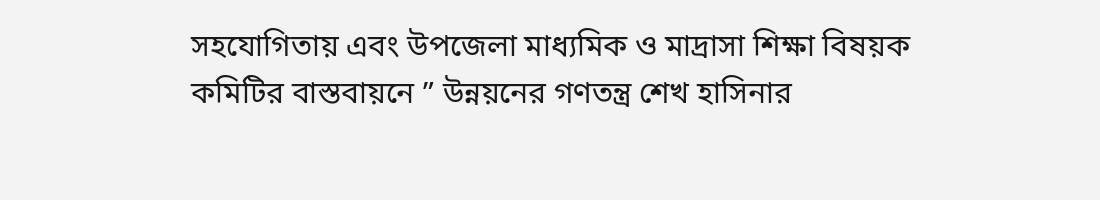সহযোগিতায় এবং উপজেলা মাধ্যমিক ও মাদ্রাসা শিক্ষা বিষয়ক কমিটির বাস্তবায়নে ” উন্নয়নের গণতন্ত্র শেখ হাসিনার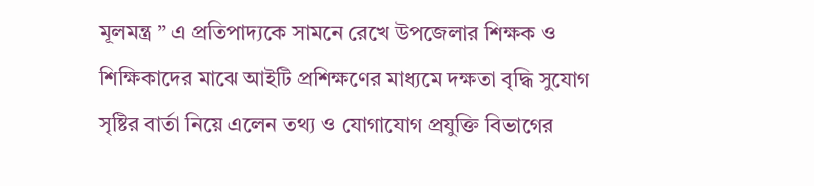মূলমন্ত্র ” এ প্রতিপাদ্যকে সামনে রেখে উপজেলার শিক্ষক ও শিক্ষিকাদের মাঝে আইটি প্রশিক্ষণের মাধ্যমে দক্ষতা বৃদ্ধি সুযোগ সৃষ্টির বার্তা নিয়ে এলেন তথ্য ও যোগাযোগ প্রযুক্তি বিভাগের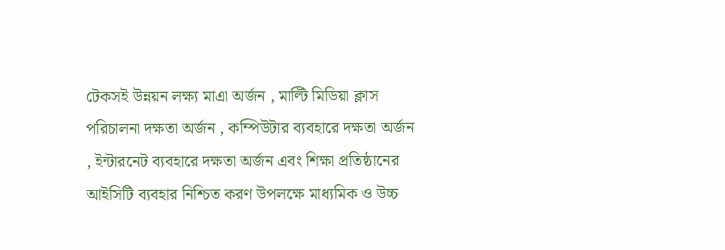টেকসই উন্নয়ন লক্ষ্য মাএা অর্জন , মাল্টি মিডিয়া ক্লাস পরিচালনা দক্ষতা অর্জন , কম্পিউটার ব্যবহারে দক্ষতা অর্জন , ইন্টারনেট ব্যবহারে দক্ষতা অর্জন এবং শিক্ষা প্রতিষ্ঠানের আইসিটি ব্যবহার নিশ্চিত করণ উপলক্ষে মাধ্যমিক ও উচ্চ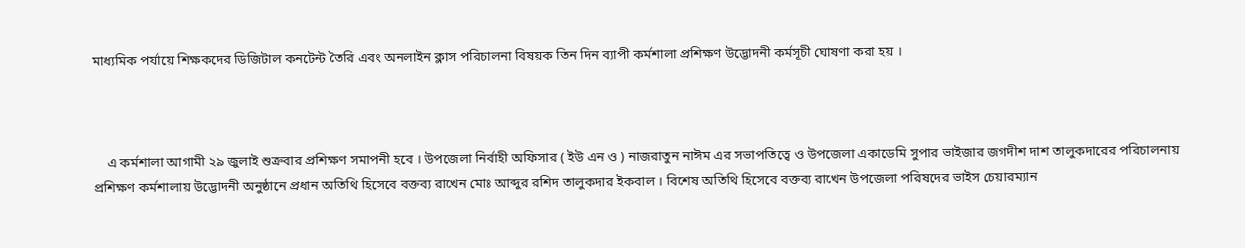মাধ্যমিক পর্যায়ে শিক্ষকদের ডিজিটাল কনটেন্ট তৈরি এবং অনলাইন ক্লাস পরিচালনা বিষয়ক তিন দিন ব্যাপী কর্মশালা প্রশিক্ষণ উদ্ভোদনী কর্মসূচী ঘোষণা করা হয় ।



    এ কর্মশালা আগামী ২৯ জুলাই শুক্রবার প্রশিক্ষণ সমাপনী হবে । উপজেলা নির্বাহী অফিসার ( ইউ এন ও ) নাজরাতুন নাঈম এর সভাপতিত্বে ও উপজেলা একাডেমি সুপার ভাইজার জগদীশ দাশ তালুকদারের পরিচালনায় প্রশিক্ষণ কর্মশালায় উদ্ভোদনী অনুষ্ঠানে প্রধান অতিথি হিসেবে বক্তব্য রাখেন মোঃ আব্দুর রশিদ তালুকদার ইকবাল । বিশেষ অতিথি হিসেবে বক্তব্য রাখেন উপজেলা পরিষদের ভাইস চেয়ারম্যান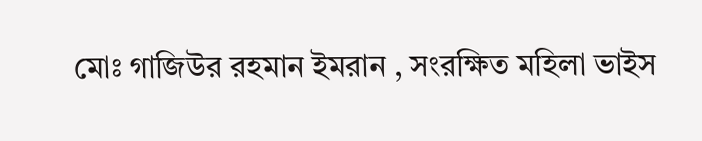মোঃ গাজিউর রহমান ইমরান , সংরক্ষিত মহিলা ভাইস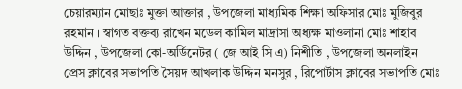চেয়ারম্যান মোছাঃ মুক্তা আক্তার , উপজেলা মাধ্যমিক শিক্ষা অফিসার মোঃ মুজিবুর রহমান । স্বাগত বক্তব্য রাখেন মডেল কামিল মাদ্রাসা অধ্যক্ষ মাওলানা মোঃ শাহাব উদ্দিন , উপজেলা কো-অর্ডিনেটর ( জে আই সি এ) নিশীতি , উপজেলা অনলাইন প্রেস ক্লাবের সভাপতি সৈয়দ আখলাক উদ্দিন মনসুর , রিপোর্টাস ক্লাবের সভাপতি মোঃ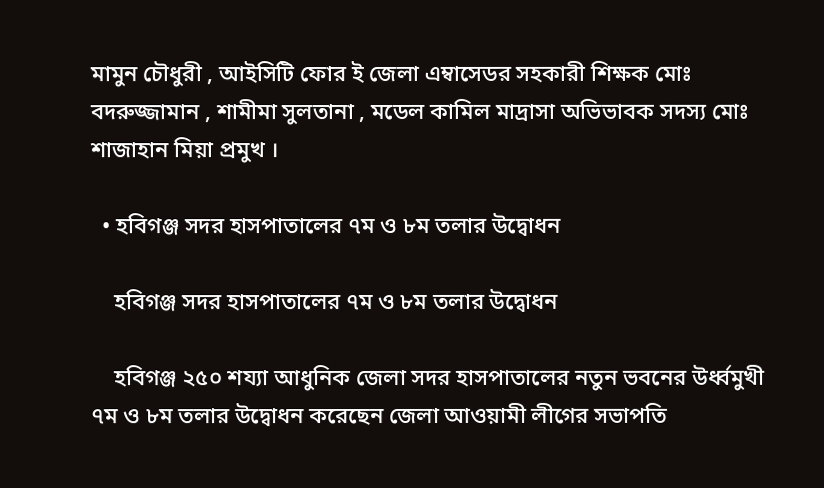মামুন চৌধুরী , আইসিটি ফোর ই জেলা এম্বাসেডর সহকারী শিক্ষক মোঃ বদরুজ্জামান , শামীমা সুলতানা , মডেল কামিল মাদ্রাসা অভিভাবক সদস্য মোঃ শাজাহান মিয়া প্রমুখ ।

  • হবিগঞ্জ সদর হাসপাতালের ৭ম ও ৮ম তলার উদ্বোধন

    হবিগঞ্জ সদর হাসপাতালের ৭ম ও ৮ম তলার উদ্বোধন

    হবিগঞ্জ ২৫০ শয্যা আধুনিক জেলা সদর হাসপাতালের নতুন ভবনের উর্ধ্বমুখী ৭ম ও ৮ম তলার উদ্বোধন করেছেন জেলা আওয়ামী লীগের সভাপতি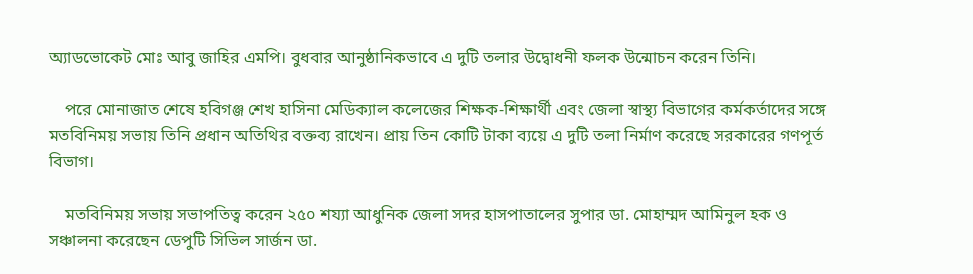অ্যাডভোকেট মোঃ আবু জাহির এমপি। বুধবার আনুষ্ঠানিকভাবে এ দুটি তলার উদ্বোধনী ফলক উন্মোচন করেন তিনি।

    পরে মোনাজাত শেষে হবিগঞ্জ শেখ হাসিনা মেডিক্যাল কলেজের শিক্ষক-শিক্ষার্থী এবং জেলা স্বাস্থ্য বিভাগের কর্মকর্তাদের সঙ্গে মতবিনিময় সভায় তিনি প্রধান অতিথির বক্তব্য রাখেন। প্রায় তিন কোটি টাকা ব্যয়ে এ দুটি তলা নির্মাণ করেছে সরকারের গণপূর্ত বিভাগ।

    মতবিনিময় সভায় সভাপতিত্ব করেন ২৫০ শয্যা আধুনিক জেলা সদর হাসপাতালের সুপার ডা. মোহাম্মদ আমিনুল হক ও সঞ্চালনা করেছেন ডেপুটি সিভিল সার্জন ডা.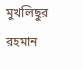মুখলিছুর রহমান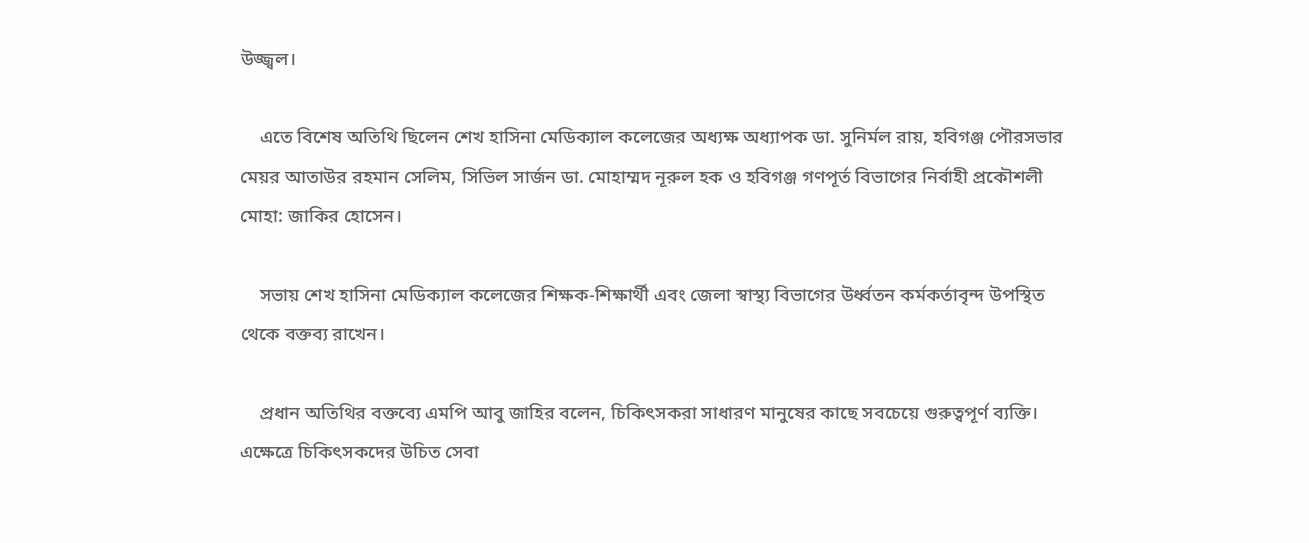উজ্জ্বল।

    এতে বিশেষ অতিথি ছিলেন শেখ হাসিনা মেডিক্যাল কলেজের অধ্যক্ষ অধ্যাপক ডা. সুনির্মল রায়, হবিগঞ্জ পৌরসভার মেয়র আতাউর রহমান সেলিম, সিভিল সার্জন ডা. মোহাম্মদ নূরুল হক ও হবিগঞ্জ গণপূর্ত বিভাগের নির্বাহী প্রকৌশলী মোহা: জাকির হোসেন।

    সভায় শেখ হাসিনা মেডিক্যাল কলেজের শিক্ষক-শিক্ষার্থী এবং জেলা স্বাস্থ্য বিভাগের উর্ধ্বতন কর্মকর্তাবৃন্দ উপস্থিত থেকে বক্তব্য রাখেন।

    প্রধান অতিথির বক্তব্যে এমপি আবু জাহির বলেন, চিকিৎসকরা সাধারণ মানুষের কাছে সবচেয়ে গুরুত্বপূর্ণ ব্যক্তি। এক্ষেত্রে চিকিৎসকদের উচিত সেবা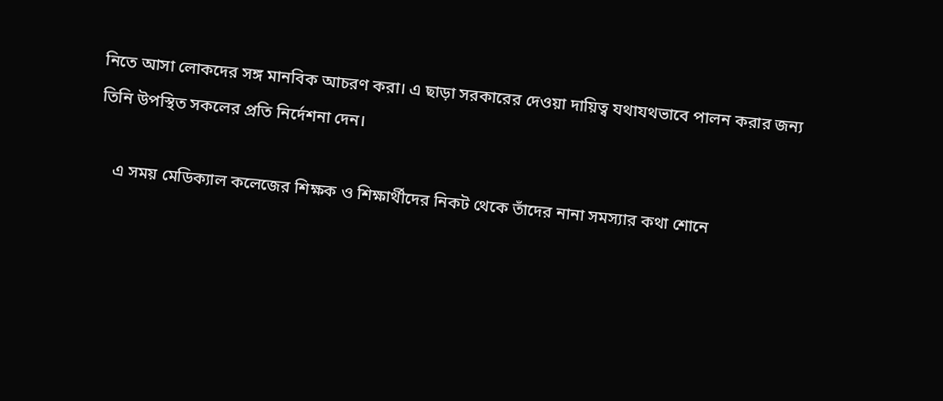নিতে আসা লোকদের সঙ্গ মানবিক আচরণ করা। এ ছাড়া সরকারের দেওয়া দায়িত্ব যথাযথভাবে পালন করার জন্য তিনি উপস্থিত সকলের প্রতি নির্দেশনা দেন।

    এ সময় মেডিক্যাল কলেজের শিক্ষক ও শিক্ষার্থীদের নিকট থেকে তাঁদের নানা সমস্যার কথা শোনে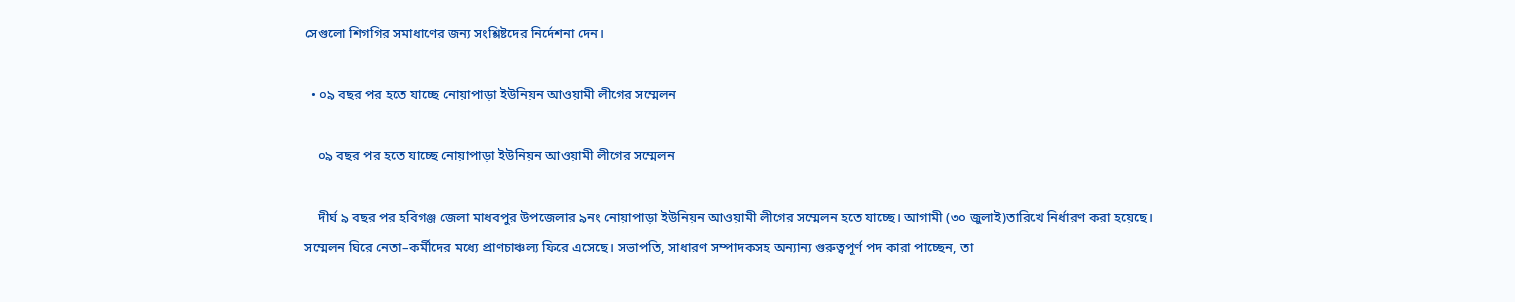সেগুলো শিগগির সমাধাণের জন্য সংশ্লিষ্টদের নির্দেশনা দেন।

  • ০৯ বছর পর হতে যাচ্ছে নোয়াপাড়া ইউনিয়ন আওয়ামী লীগের সম্মেলন

    ০৯ বছর পর হতে যাচ্ছে নোয়াপাড়া ইউনিয়ন আওয়ামী লীগের সম্মেলন

    দীর্ঘ ৯ বছর পর হবিগঞ্জ জেলা মাধবপুর উপজেলার ৯নং নোয়াপাড়া ইউনিয়ন আওয়ামী লীগের সম্মেলন হতে যাচ্ছে। আগামী (৩০ জুলাই)তারিখে নির্ধারণ করা হয়েছে। সম্মেলন ঘিরে নেতা–কর্মীদের মধ্যে প্রাণচাঞ্চল্য ফিরে এসেছে। সভাপতি, সাধারণ সম্পাদকসহ অন্যান্য গুরুত্বপূর্ণ পদ কারা পাচ্ছেন, তা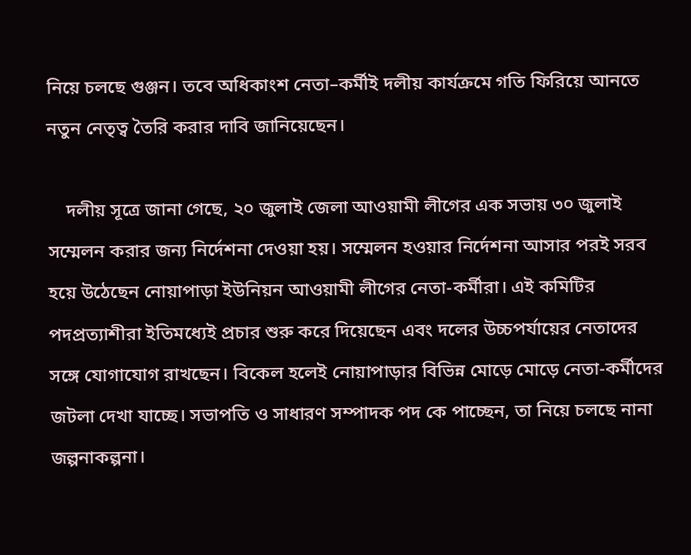নিয়ে চলছে গুঞ্জন। তবে অধিকাংশ নেতা–কর্মীই দলীয় কার্যক্রমে গতি ফিরিয়ে আনতে নতুন নেতৃত্ব তৈরি করার দাবি জানিয়েছেন।

    দলীয় সূত্রে জানা গেছে, ২০ জুলাই জেলা আওয়ামী লীগের এক সভায় ৩০ জুলাই সম্মেলন করার জন্য নির্দেশনা দেওয়া হয়। সম্মেলন হওয়ার নির্দেশনা আসার পরই সরব হয়ে উঠেছেন নোয়াপাড়া ইউনিয়ন আওয়ামী লীগের নেতা-কর্মীরা। এই কমিটির পদপ্রত্যাশীরা ইতিমধ্যেই প্রচার শুরু করে দিয়েছেন এবং দলের উচ্চপর্যায়ের নেতাদের সঙ্গে যোগাযোগ রাখছেন। বিকেল হলেই নোয়াপাড়ার বিভিন্ন মোড়ে মোড়ে নেতা-কর্মীদের জটলা দেখা যাচ্ছে। সভাপতি ও সাধারণ সম্পাদক পদ কে পাচ্ছেন, তা নিয়ে চলছে নানা জল্পনাকল্পনা।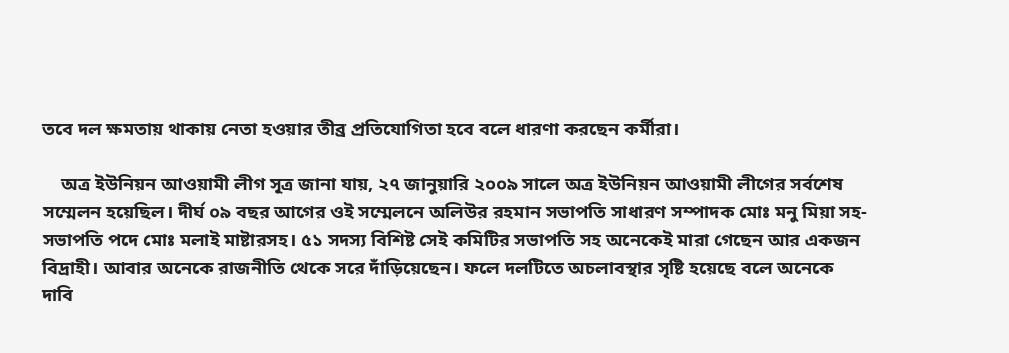তবে দল ক্ষমতায় থাকায় নেতা হওয়ার তীব্র প্রতিযোগিতা হবে বলে ধারণা করছেন কর্মীরা।

    অত্র ইউনিয়ন আওয়ামী লীগ সূত্র জানা যায়, ২৭ জানুয়ারি ২০০৯ সালে অত্র ইউনিয়ন আওয়ামী লীগের সর্বশেষ সম্মেলন হয়েছিল। দীর্ঘ ০৯ বছর আগের ওই সম্মেলনে অলিউর রহমান সভাপতি সাধারণ সম্পাদক মোঃ মনু মিয়া সহ-সভাপতি পদে মোঃ মলাই মাষ্টারসহ। ৫১ সদস্য বিশিষ্ট সেই কমিটির সভাপতি সহ অনেকেই মারা গেছেন আর একজন বিদ্রাহী। আবার অনেকে রাজনীতি থেকে সরে দাঁড়িয়েছেন। ফলে দলটিতে অচলাবস্থার সৃষ্টি হয়েছে বলে অনেকে দাবি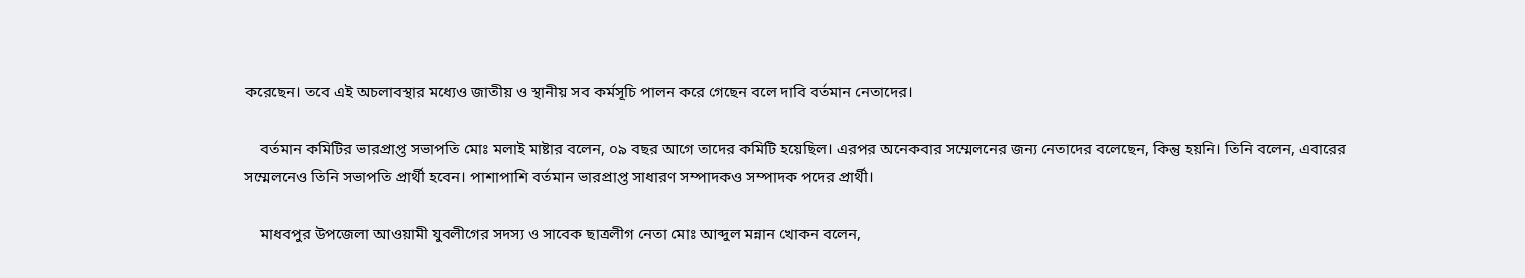করেছেন। তবে এই অচলাবস্থার মধ্যেও জাতীয় ও স্থানীয় সব কর্মসূচি পালন করে গেছেন বলে দাবি বর্তমান নেতাদের।

    বর্তমান কমিটির ভারপ্রাপ্ত সভাপতি মোঃ মলাই মাষ্টার বলেন, ০৯ বছর আগে তাদের কমিটি হয়েছিল। এরপর অনেকবার সম্মেলনের জন্য নেতাদের বলেছেন, কিন্তু হয়নি। তিনি বলেন, এবারের সম্মেলনেও তিনি সভাপতি প্রার্থী হবেন। পাশাপাশি বর্তমান ভারপ্রাপ্ত সাধারণ সম্পাদকও সম্পাদক পদের প্রার্থী।

    মাধবপুর উপজেলা আওয়ামী যুবলীগের সদস্য ও সাবেক ছাত্রলীগ নেতা মোঃ আব্দুল মন্নান খোকন বলেন,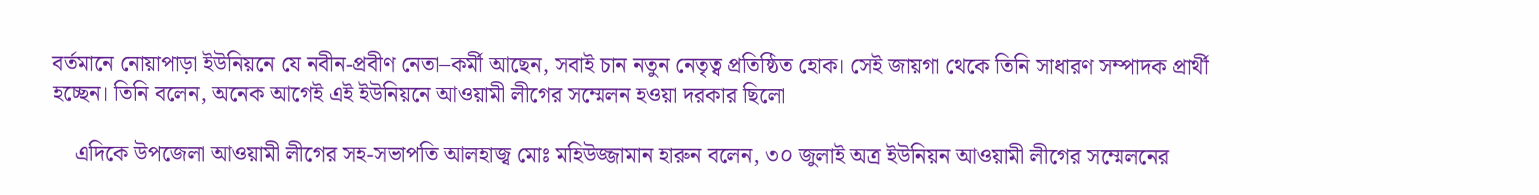বর্তমানে নোয়াপাড়া ইউনিয়নে যে নবীন-প্রবীণ নেতা–কর্মী আছেন, সবাই চান নতুন নেতৃত্ব প্রতিষ্ঠিত হোক। সেই জায়গা থেকে তিনি সাধারণ সম্পাদক প্রার্থী হচ্ছেন। তিনি বলেন, অনেক আগেই এই ইউনিয়নে আওয়ামী লীগের সম্মেলন হওয়া দরকার ছিলো

    এদিকে উপজেলা আওয়ামী লীগের সহ-সভাপতি আলহাজ্ব মোঃ মহিউজ্জামান হারুন বলেন, ৩০ জুলাই অত্র ইউনিয়ন আওয়ামী লীগের সম্মেলনের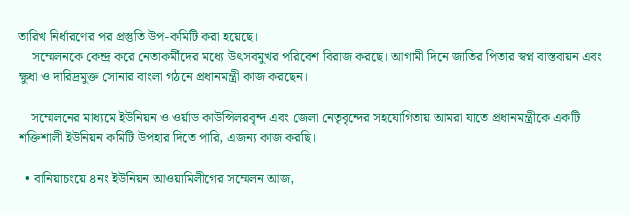তারিখ নির্ধারণের পর প্রস্তুতি উপ-কমিটি করা হয়েছে।
    সম্মেলনকে কেন্দ্র করে নেতাকর্মীদের মধ্যে উৎসবমুখর পরিবেশ বিরাজ করছে। আগামী দিনে জাতির পিতার স্বপ্ন বাস্তবায়ন এবং ক্ষুধা ও দারিদ্রমুক্ত সোনার বাংলা গঠনে প্রধানমন্ত্রী কাজ করছেন।

    সম্মেলনের মাধ্যমে ইউনিয়ন ও ওর্য়াড কাউন্সিলরবৃন্দ এবং জেলা নেতৃবৃন্দের সহযোগিতায় আমরা যাতে প্রধানমন্ত্রীকে একটি শক্তিশালী ইউনিয়ন কমিটি উপহার দিতে পারি, এজন্য কাজ করছি।

  • বানিয়াচংয়ে ৪নং ইউনিয়ন আওয়ামিলীগের সম্মেলন আজ,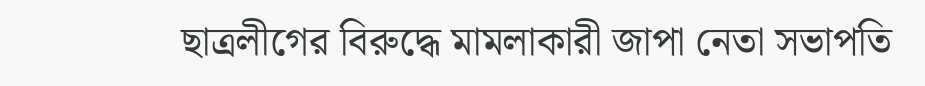ছাত্রলীগের বিরুদ্ধে মামলাকারী জাপা নেতা সভাপতি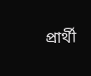প্রার্থী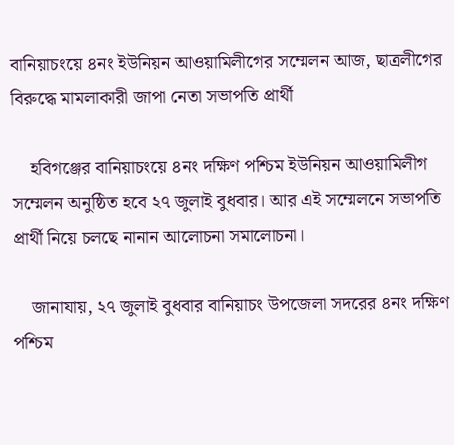বানিয়াচংয়ে ৪নং ইউনিয়ন আওয়ামিলীগের সম্মেলন আজ, ছাত্রলীগের বিরুদ্ধে মামলাকারী জাপা নেতা সভাপতি প্রার্থী

    হবিগঞ্জের বানিয়াচংয়ে ৪নং দক্ষিণ পশ্চিম ইউনিয়ন আওয়ামিলীগ সম্মেলন অনুষ্ঠিত হবে ২৭ জুলাই বুধবার। আর এই সম্মেলনে সভাপতি প্রার্থী নিয়ে চলছে নানান আলোচনা সমালোচনা।

    জানাযায়, ২৭ জুলাই বুধবার বানিয়াচং উপজেলা সদরের ৪নং দক্ষিণ পশ্চিম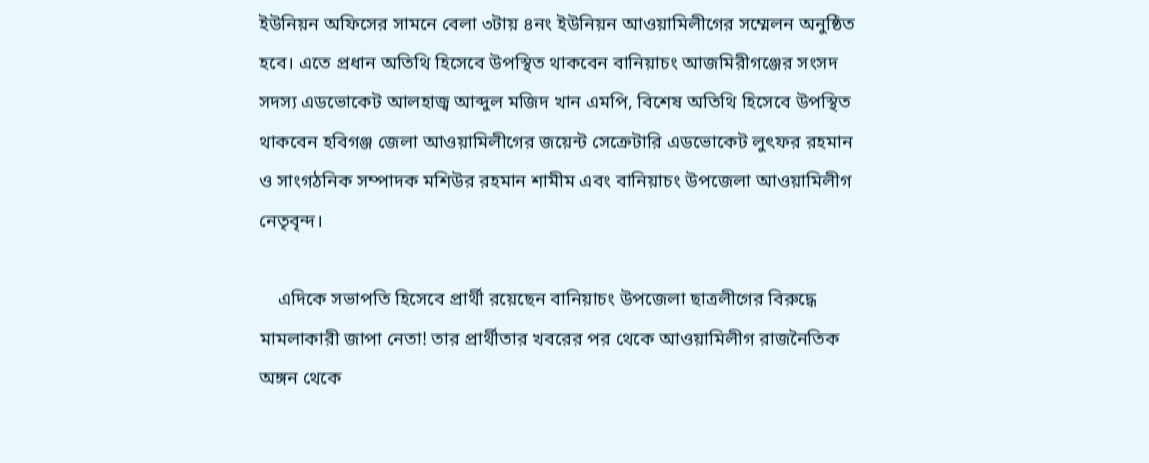ইউনিয়ন অফিসের সামনে বেলা ৩টায় ৪নং ইউনিয়ন আওয়ামিলীগের সম্মেলন অনুষ্ঠিত হবে। এতে প্রধান অতিথি হিসেবে উপস্থিত থাকবেন বানিয়াচং আজমিরীগঞ্জের সংসদ সদস্য এডভোকেট আলহাজ্ব আব্দুল মজিদ খান এমপি, বিশেষ অতিথি হিসেবে উপস্থিত থাকবেন হবিগঞ্জ জেলা আওয়ামিলীগের জয়েন্ট সেক্রেটারি এডভোকেট লুৎফর রহমান ও সাংগঠনিক সম্পাদক মশিউর রহমান শামীম এবং বানিয়াচং উপজেলা আওয়ামিলীগ নেতৃবৃন্দ।

    এদিকে সভাপতি হিসেবে প্রার্থী রয়েছেন বানিয়াচং উপজেলা ছাত্রলীগের বিরুদ্ধে মামলাকারী জাপা নেতা! তার প্রার্থীতার খবরের পর থেকে আওয়ামিলীগ রাজনৈতিক অঙ্গন থেকে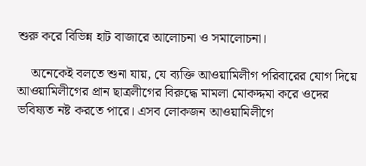শুরু করে বিভিন্ন হাট বাজারে আলোচনা ও সমালোচনা।

    অনেকেই বলতে শুনা যায়, যে ব্যক্তি আওয়ামিলীগ পরিবারের যোগ দিয়ে আওয়ামিলীগের প্রান ছাত্রলীগের বিরুদ্ধে মামলা মোকদ্দমা করে ওদের ভবিষ্যত নষ্ট করতে পারে। এসব লোকজন আওয়ামিলীগে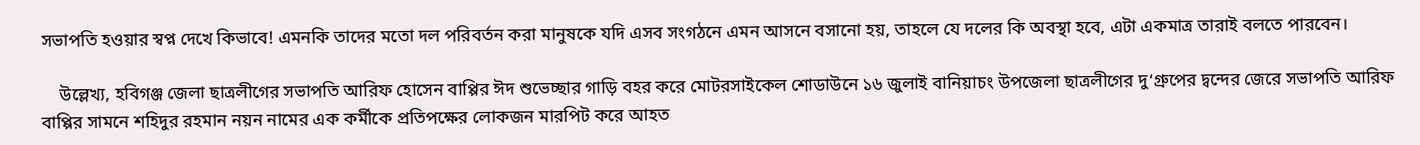সভাপতি হওয়ার স্বপ্ন দেখে কিভাবে! এমনকি তাদের মতো দল পরিবর্তন করা মানুষকে যদি এসব সংগঠনে এমন আসনে বসানো হয়, তাহলে যে দলের কি অবস্থা হবে, এটা একমাত্র তারাই বলতে পারবেন।

    উল্লেখ্য, হবিগঞ্জ জেলা ছাত্রলীগের সভাপতি আরিফ হোসেন বাপ্পির ঈদ শুভেচ্ছার গাড়ি বহর করে মোটরসাইকেল শোডাউনে ১৬ জুলাই বানিয়াচং উপজেলা ছাত্রলীগের দু‘গ্রুপের দ্বন্দের জেরে সভাপতি আরিফ বাপ্পির সামনে শহিদুর রহমান নয়ন নামের এক কর্মীকে প্রতিপক্ষের লোকজন মারপিট করে আহত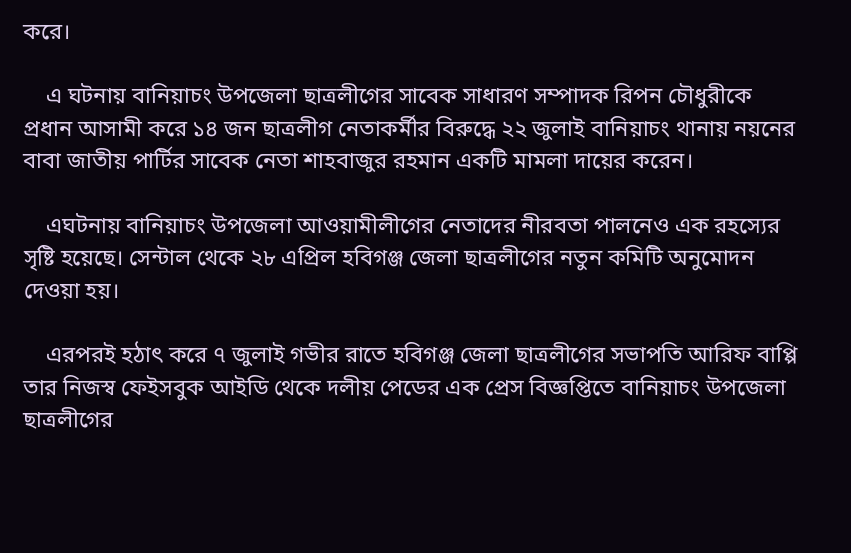করে।

    এ ঘটনায় বানিয়াচং উপজেলা ছাত্রলীগের সাবেক সাধারণ সম্পাদক রিপন চৌধুরীকে প্রধান আসামী করে ১৪ জন ছাত্রলীগ নেতাকর্মীর বিরুদ্ধে ২২ জুলাই বানিয়াচং থানায় নয়নের বাবা জাতীয় পার্টির সাবেক নেতা শাহবাজুর রহমান একটি মামলা দায়ের করেন।

    এঘটনায় বানিয়াচং উপজেলা আওয়ামীলীগের নেতাদের নীরবতা পালনেও এক রহস্যের সৃষ্টি হয়েছে। সেন্টাল থেকে ২৮ এপ্রিল হবিগঞ্জ জেলা ছাত্রলীগের নতুন কমিটি অনুমোদন দেওয়া হয়।

    এরপরই হঠাৎ করে ৭ জুলাই গভীর রাতে হবিগঞ্জ জেলা ছাত্রলীগের সভাপতি আরিফ বাপ্পি তার নিজস্ব ফেইসবুক আইডি থেকে দলীয় পেডের এক প্রেস বিজ্ঞপ্তিতে বানিয়াচং উপজেলা ছাত্রলীগের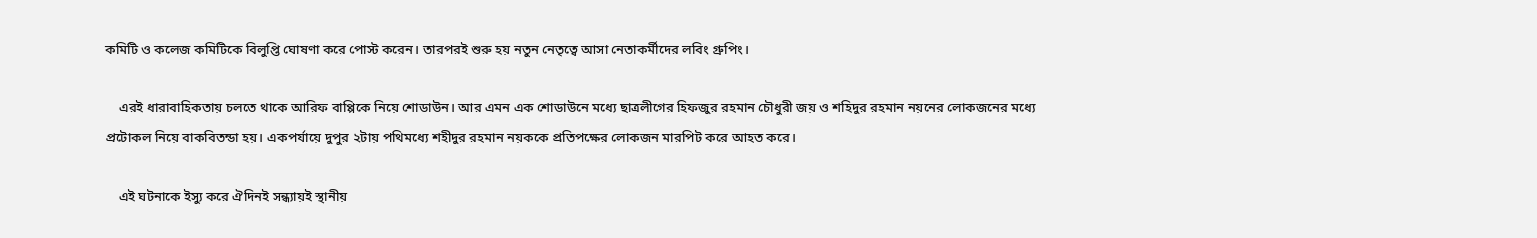কমিটি ও কলেজ কমিটিকে বিলুপ্তি ঘোষণা করে পোস্ট করেন। তারপরই শুরু হয় নতুন নেতৃত্বে আসা নেতাকর্মীদের লবিং গ্রুপিং।

    এরই ধারাবাহিকতায় চলতে থাকে আরিফ বাপ্পিকে নিয়ে শোডাউন। আর এমন এক শোডাউনে মধ্যে ছাত্রলীগের হিফজুর রহমান চৌধুরী জয় ও শহিদুর রহমান নয়নের লোকজনের মধ্যে প্রটোকল নিয়ে বাকবিতন্ডা হয়। একপর্যায়ে দুপুর ২টায় পথিমধ্যে শহীদুর রহমান নয়ককে প্রতিপক্ষের লোকজন মারপিট করে আহত করে।

    এই ঘটনাকে ইস্যু করে ঐদিনই সন্ধ্যায়ই স্থানীয়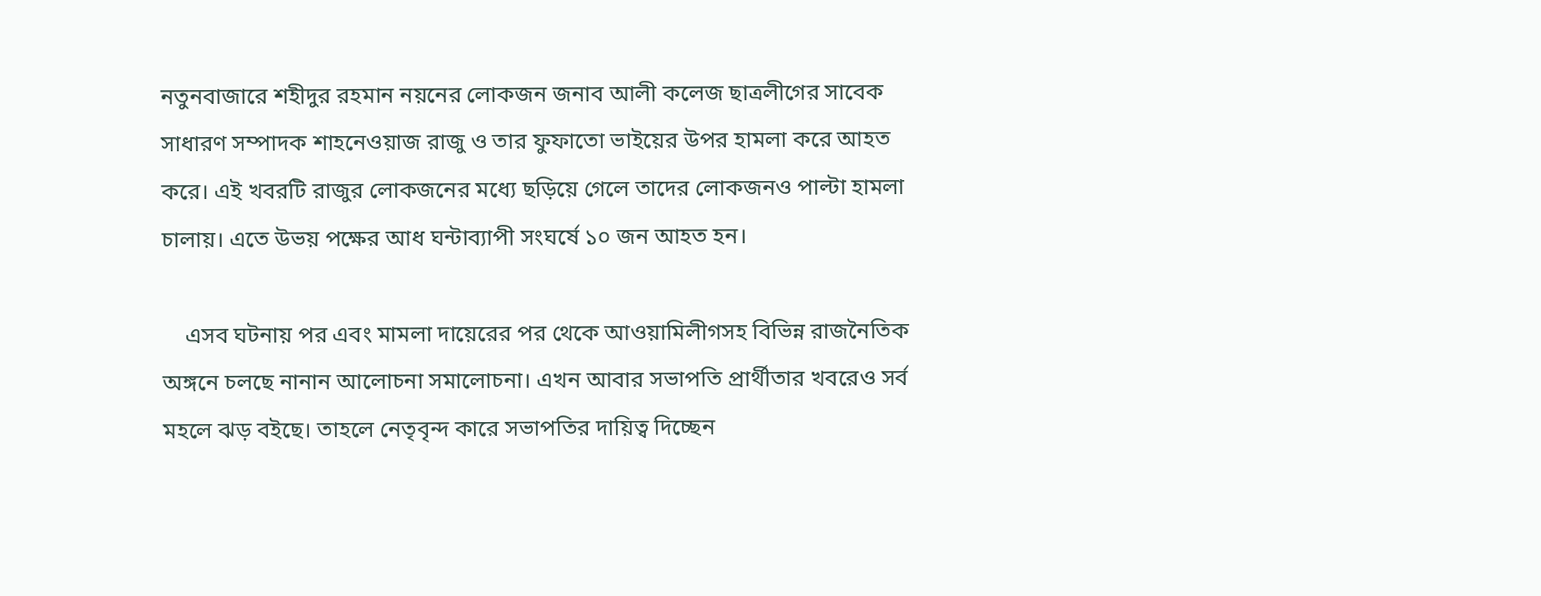নতুনবাজারে শহীদুর রহমান নয়নের লোকজন জনাব আলী কলেজ ছাত্রলীগের সাবেক সাধারণ সম্পাদক শাহনেওয়াজ রাজু ও তার ফুফাতো ভাইয়ের উপর হামলা করে আহত করে। এই খবরটি রাজুর লোকজনের মধ্যে ছড়িয়ে গেলে তাদের লোকজনও পাল্টা হামলা চালায়। এতে উভয় পক্ষের আধ ঘন্টাব্যাপী সংঘর্ষে ১০ জন আহত হন।

    এসব ঘটনায় পর এবং মামলা দায়েরের পর থেকে আওয়ামিলীগসহ বিভিন্ন রাজনৈতিক অঙ্গনে চলছে নানান আলোচনা সমালোচনা। এখন আবার সভাপতি প্রার্থীতার খবরেও সর্ব মহলে ঝড় বইছে। তাহলে নেতৃবৃন্দ কারে সভাপতির দায়িত্ব দিচ্ছেন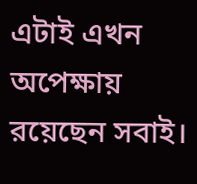এটাই এখন অপেক্ষায় রয়েছেন সবাই।